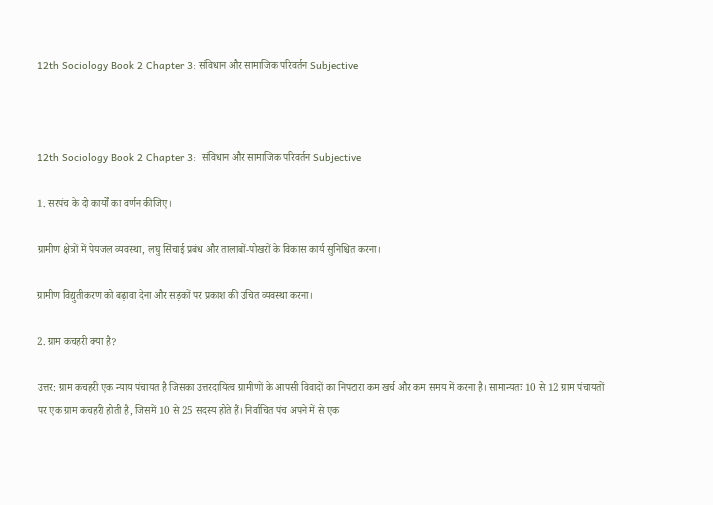12th Sociology Book 2 Chapter 3: संविधान और सामाजिक परिवर्तन Subjective



12th Sociology Book 2 Chapter 3:  संविधान और सामाजिक परिवर्तन Subjective

1. सरपंच के दो कार्यों का वर्णन कीजिए।

ग्रामीण क्षेत्रों में पेयजल व्यवस्था, लघु सिंचाई प्रबंध और तालाबों-पोखरों के विकास कार्य सुनिश्चित करना।

ग्रामीण विद्युतीकरण को बढ़ावा देना और सड़कों पर प्रकाश की उचित व्यवस्था करना।

2. ग्राम कचहरी क्या है?

उत्तर: ग्राम कचहरी एक न्याय पंचायत है जिसका उत्तरदायित्व ग्रामीणों के आपसी विवादों का निपटारा कम खर्च और कम समय में करना है। सामान्यतः 10 से 12 ग्राम पंचायतों पर एक ग्राम कचहरी होती है, जिसमें 10 से 25 सदस्य होते हैं। निर्वाचित पंच अपने में से एक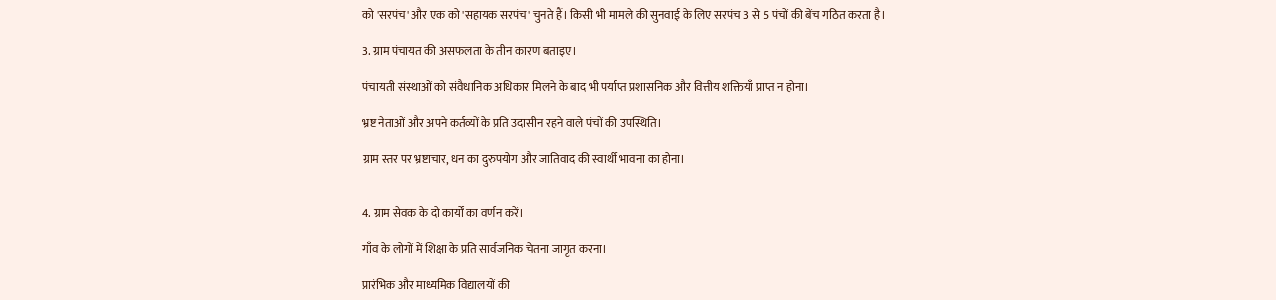को 'सरपंच' और एक को 'सहायक सरपंच' चुनते हैं। किसी भी मामले की सुनवाई के लिए सरपंच 3 से 5 पंचों की बेंच गठित करता है।

3. ग्राम पंचायत की असफलता के तीन कारण बताइए।

पंचायती संस्थाओं को संवैधानिक अधिकार मिलने के बाद भी पर्याप्त प्रशासनिक और वित्तीय शक्तियाँ प्राप्त न होना।

भ्रष्ट नेताओं और अपने कर्तव्यों के प्रति उदासीन रहने वाले पंचों की उपस्थिति।

ग्राम स्तर पर भ्रष्टाचार, धन का दुरुपयोग और जातिवाद की स्वार्थी भावना का होना।


4. ग्राम सेवक के दो कार्यों का वर्णन करें।

गाँव के लोगों में शिक्षा के प्रति सार्वजनिक चेतना जागृत करना।

प्रारंभिक और माध्यमिक विद्यालयों की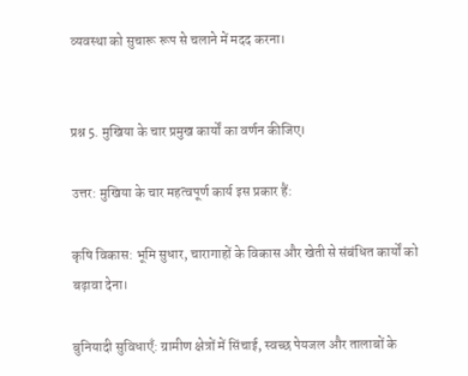व्यवस्था को सुचारू रूप से चलाने में मदद करना।


प्रश्न 5. मुखिया के चार प्रमुख कार्यों का वर्णन कीजिए।

उत्तर: मुखिया के चार महत्वपूर्ण कार्य इस प्रकार हैं:

कृषि विकास: भूमि सुधार, चारागाहों के विकास और खेती से संबंधित कार्यों को बढ़ावा देना।

बुनियादी सुविधाएँ: ग्रामीण क्षेत्रों में सिंचाई, स्वच्छ पेयजल और तालाबों के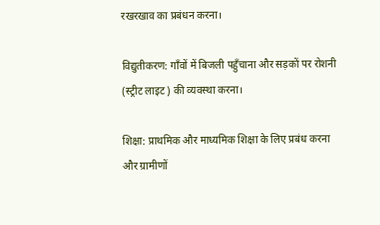रखरखाव का प्रबंधन करना।

विद्युतीकरण: गाँवों में बिजली पहुँचाना और सड़कों पर रोशनी (स्ट्रीट लाइट) की व्यवस्था करना।

शिक्षा: प्राथमिक और माध्यमिक शिक्षा के लिए प्रबंध करना और ग्रामीणों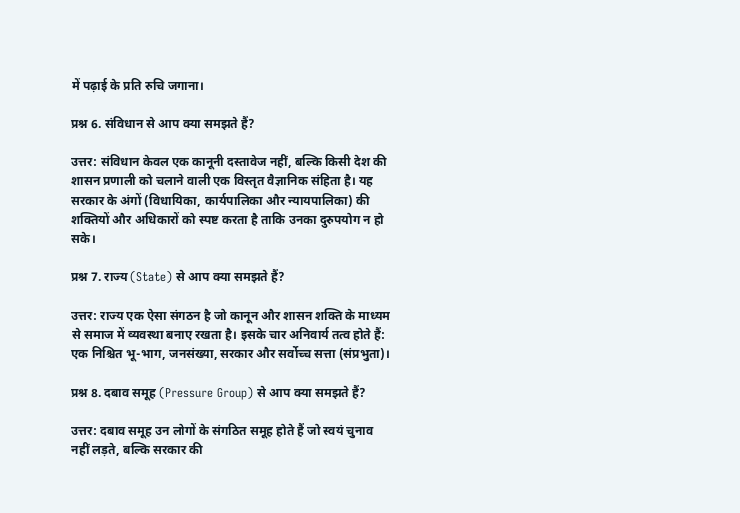में पढ़ाई के प्रति रुचि जगाना।

प्रश्न 6. संविधान से आप क्या समझते हैं?

उत्तर: संविधान केवल एक कानूनी दस्तावेज नहीं, बल्कि किसी देश की शासन प्रणाली को चलाने वाली एक विस्तृत वैज्ञानिक संहिता है। यह सरकार के अंगों (विधायिका, कार्यपालिका और न्यायपालिका) की शक्तियों और अधिकारों को स्पष्ट करता है ताकि उनका दुरुपयोग न हो सके।

प्रश्न 7. राज्य (State) से आप क्या समझते हैं?

उत्तर: राज्य एक ऐसा संगठन है जो कानून और शासन शक्ति के माध्यम से समाज में व्यवस्था बनाए रखता है। इसके चार अनिवार्य तत्व होते हैं: एक निश्चित भू-भाग, जनसंख्या, सरकार और सर्वोच्च सत्ता (संप्रभुता)।

प्रश्न 8. दबाव समूह (Pressure Group) से आप क्या समझते हैं?

उत्तर: दबाव समूह उन लोगों के संगठित समूह होते हैं जो स्वयं चुनाव नहीं लड़ते, बल्कि सरकार की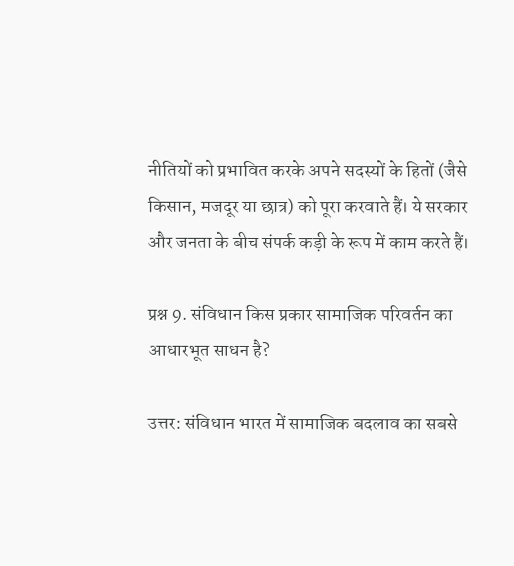नीतियों को प्रभावित करके अपने सदस्यों के हितों (जैसे किसान, मजदूर या छात्र) को पूरा करवाते हैं। ये सरकार और जनता के बीच संपर्क कड़ी के रूप में काम करते हैं।

प्रश्न 9. संविधान किस प्रकार सामाजिक परिवर्तन का आधारभूत साधन है?

उत्तर: संविधान भारत में सामाजिक बदलाव का सबसे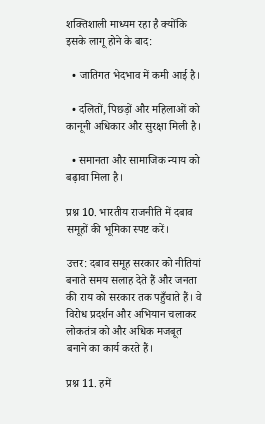शक्तिशाली माध्यम रहा है क्योंकि इसके लागू होने के बाद:

  • जातिगत भेदभाव में कमी आई है।

  • दलितों, पिछड़ों और महिलाओं को कानूनी अधिकार और सुरक्षा मिली है।

  • समानता और सामाजिक न्याय को बढ़ावा मिला है।

प्रश्न 10. भारतीय राजनीति में दबाव समूहों की भूमिका स्पष्ट करें।

उत्तर: दबाव समूह सरकार को नीतियां बनाते समय सलाह देते हैं और जनता की राय को सरकार तक पहुँचाते हैं। वे विरोध प्रदर्शन और अभियान चलाकर लोकतंत्र को और अधिक मजबूत बनाने का कार्य करते हैं।

प्रश्न 11. हमें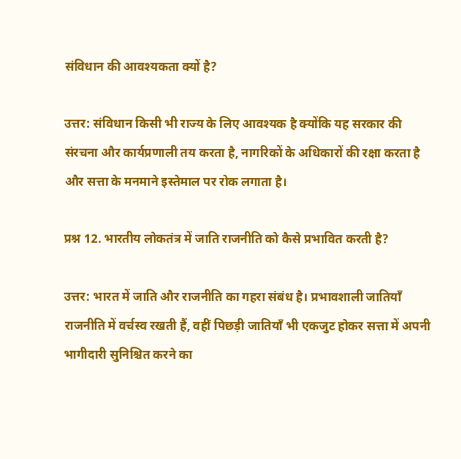संविधान की आवश्यकता क्यों है?

उत्तर: संविधान किसी भी राज्य के लिए आवश्यक है क्योंकि यह सरकार की संरचना और कार्यप्रणाली तय करता है, नागरिकों के अधिकारों की रक्षा करता है और सत्ता के मनमाने इस्तेमाल पर रोक लगाता है।

प्रश्न 12. भारतीय लोकतंत्र में जाति राजनीति को कैसे प्रभावित करती है?

उत्तर: भारत में जाति और राजनीति का गहरा संबंध है। प्रभावशाली जातियाँ राजनीति में वर्चस्व रखती हैं, वहीं पिछड़ी जातियाँ भी एकजुट होकर सत्ता में अपनी भागीदारी सुनिश्चित करने का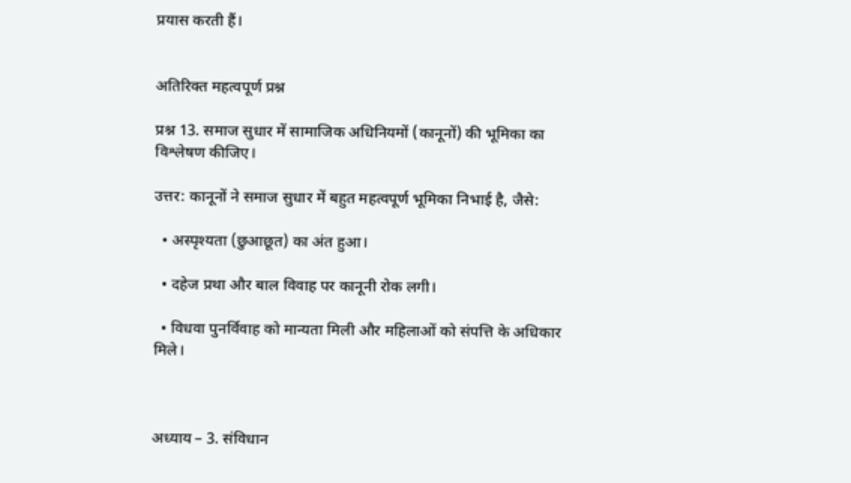प्रयास करती हैं।


अतिरिक्त महत्वपूर्ण प्रश्न

प्रश्न 13. समाज सुधार में सामाजिक अधिनियमों (कानूनों) की भूमिका का विश्लेषण कीजिए।

उत्तर: कानूनों ने समाज सुधार में बहुत महत्वपूर्ण भूमिका निभाई है, जैसे:

  • अस्पृश्यता (छुआछूत) का अंत हुआ।

  • दहेज प्रथा और बाल विवाह पर कानूनी रोक लगी।

  • विधवा पुनर्विवाह को मान्यता मिली और महिलाओं को संपत्ति के अधिकार मिले।



अध्याय – 3. संविधान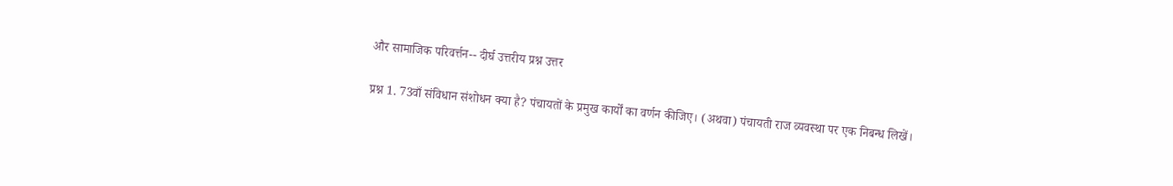और सामाजिक परिवर्त्तन-- दीर्घ उत्तरीय प्रश्न उत्तर

प्रश्न 1. 73वाँ संविधान संशोधन क्या है? पंचायतों के प्रमुख कार्यों का वर्णन कीजिए। (अथवा) पंचायती राज व्यवस्था पर एक निबन्ध लिखें।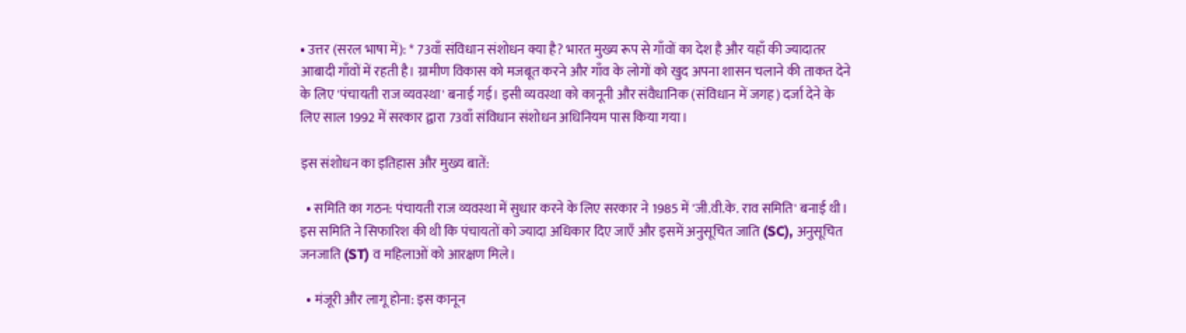• उत्तर (सरल भाषा में): * 73वाँ संविधान संशोधन क्या है? भारत मुख्य रूप से गाँवों का देश है और यहाँ की ज्यादातर आबादी गाँवों में रहती है। ग्रामीण विकास को मजबूत करने और गाँव के लोगों को खुद अपना शासन चलाने की ताकत देने के लिए 'पंचायती राज व्यवस्था' बनाई गई। इसी व्यवस्था को कानूनी और संवैधानिक (संविधान में जगह) दर्जा देने के लिए साल 1992 में सरकार द्वारा 73वाँ संविधान संशोधन अधिनियम पास किया गया।

इस संशोधन का इतिहास और मुख्य बातें:

  • समिति का गठन: पंचायती राज व्यवस्था में सुधार करने के लिए सरकार ने 1985 में 'जी.वी.के. राव समिति' बनाई थी। इस समिति ने सिफारिश की थी कि पंचायतों को ज्यादा अधिकार दिए जाएँ और इसमें अनुसूचित जाति (SC), अनुसूचित जनजाति (ST) व महिलाओं को आरक्षण मिले।

  • मंजूरी और लागू होना: इस कानून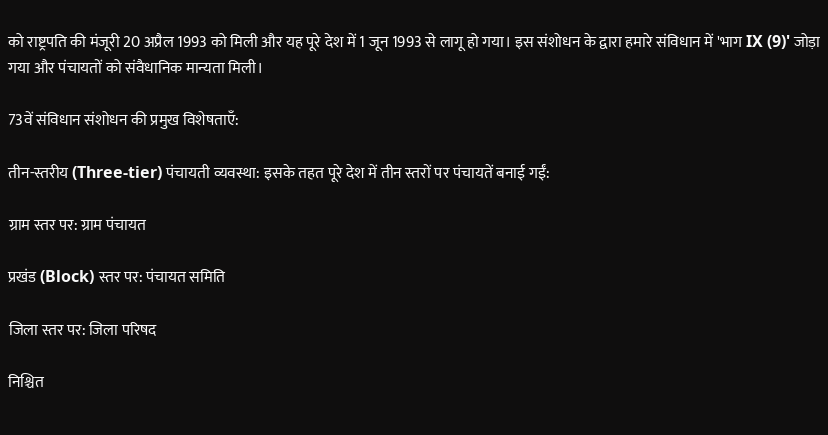को राष्ट्रपति की मंजूरी 20 अप्रैल 1993 को मिली और यह पूरे देश में 1 जून 1993 से लागू हो गया। इस संशोधन के द्वारा हमारे संविधान में 'भाग IX (9)' जोड़ा गया और पंचायतों को संवैधानिक मान्यता मिली।

73वें संविधान संशोधन की प्रमुख विशेषताएँ:

तीन-स्तरीय (Three-tier) पंचायती व्यवस्था: इसके तहत पूरे देश में तीन स्तरों पर पंचायतें बनाई गईं:

ग्राम स्तर पर: ग्राम पंचायत

प्रखंड (Block) स्तर पर: पंचायत समिति

जिला स्तर पर: जिला परिषद

निश्चित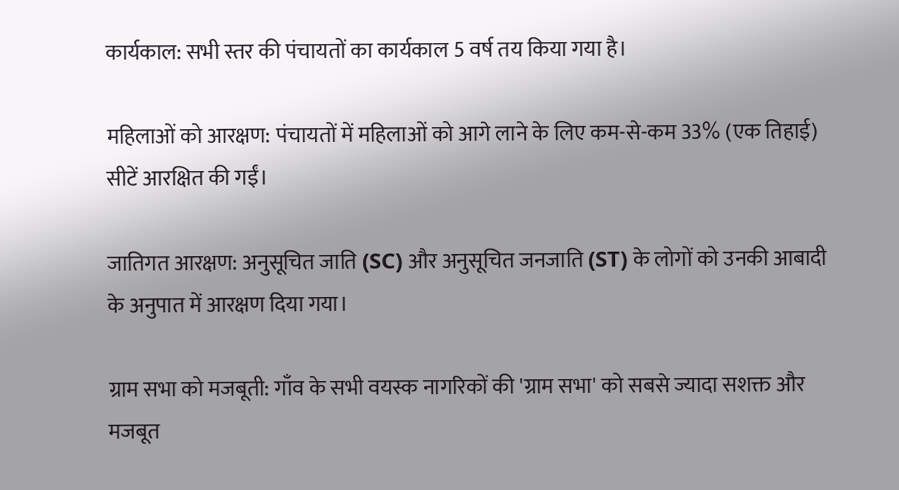कार्यकाल: सभी स्तर की पंचायतों का कार्यकाल 5 वर्ष तय किया गया है।

महिलाओं को आरक्षण: पंचायतों में महिलाओं को आगे लाने के लिए कम-से-कम 33% (एक तिहाई) सीटें आरक्षित की गईं।

जातिगत आरक्षण: अनुसूचित जाति (SC) और अनुसूचित जनजाति (ST) के लोगों को उनकी आबादी के अनुपात में आरक्षण दिया गया।

ग्राम सभा को मजबूती: गाँव के सभी वयस्क नागरिकों की 'ग्राम सभा' को सबसे ज्यादा सशक्त और मजबूत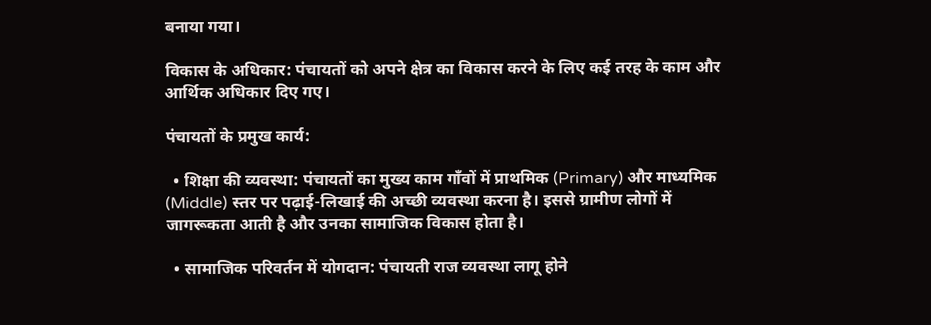बनाया गया।

विकास के अधिकार: पंचायतों को अपने क्षेत्र का विकास करने के लिए कई तरह के काम और आर्थिक अधिकार दिए गए।

पंचायतों के प्रमुख कार्य:

  • शिक्षा की व्यवस्था: पंचायतों का मुख्य काम गाँवों में प्राथमिक (Primary) और माध्यमिक (Middle) स्तर पर पढ़ाई-लिखाई की अच्छी व्यवस्था करना है। इससे ग्रामीण लोगों में जागरूकता आती है और उनका सामाजिक विकास होता है।

  • सामाजिक परिवर्तन में योगदान: पंचायती राज व्यवस्था लागू होने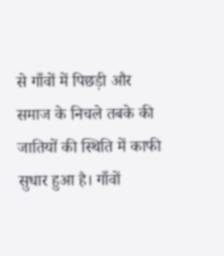से गाँवों में पिछड़ी और समाज के निचले तबके की जातियों की स्थिति में काफी सुधार हुआ है। गाँवों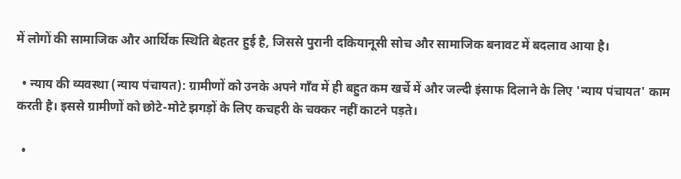में लोगों की सामाजिक और आर्थिक स्थिति बेहतर हुई है, जिससे पुरानी दकियानूसी सोच और सामाजिक बनावट में बदलाव आया है।

  • न्याय की व्यवस्था (न्याय पंचायत): ग्रामीणों को उनके अपने गाँव में ही बहुत कम खर्चे में और जल्दी इंसाफ दिलाने के लिए 'न्याय पंचायत' काम करती है। इससे ग्रामीणों को छोटे-मोटे झगड़ों के लिए कचहरी के चक्कर नहीं काटने पड़ते।

  •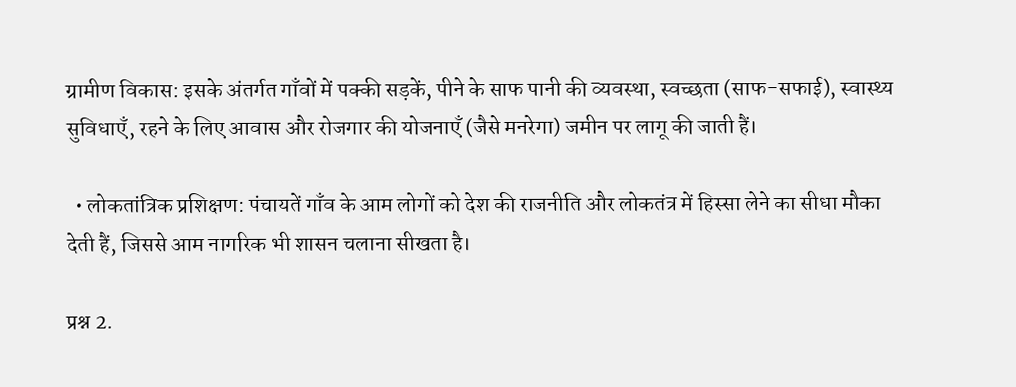ग्रामीण विकास: इसके अंतर्गत गाँवों में पक्की सड़कें, पीने के साफ पानी की व्यवस्था, स्वच्छता (साफ-सफाई), स्वास्थ्य सुविधाएँ, रहने के लिए आवास और रोजगार की योजनाएँ (जैसे मनरेगा) जमीन पर लागू की जाती हैं।

  • लोकतांत्रिक प्रशिक्षण: पंचायतें गाँव के आम लोगों को देश की राजनीति और लोकतंत्र में हिस्सा लेने का सीधा मौका देती हैं, जिससे आम नागरिक भी शासन चलाना सीखता है।

प्रश्न 2.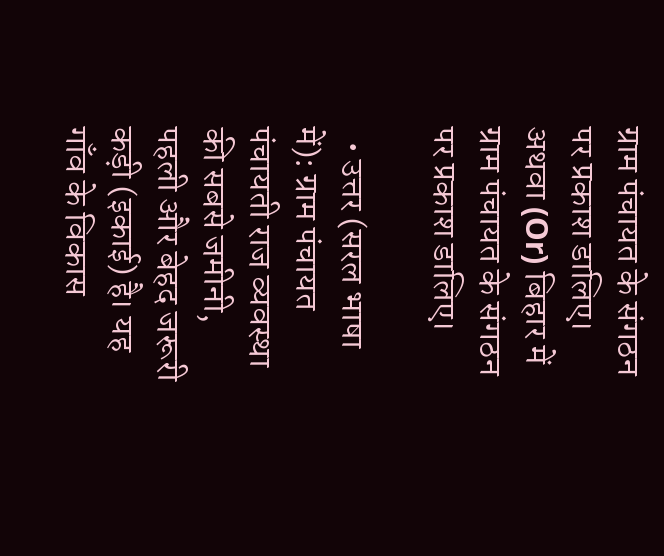ग्राम पंचायत के संगठन पर प्रकाश डालिए। अथवा (Or) बिहार में ग्राम पंचायत के संगठन पर प्रकाश डालिए।

  • उत्तर (सरल भाषा में): ग्राम पंचायत पंचायती राज व्यवस्था की सबसे जमीनी, पहली और बेहद जरूरी कड़ी (इकाई) है। यह गाँव के विकास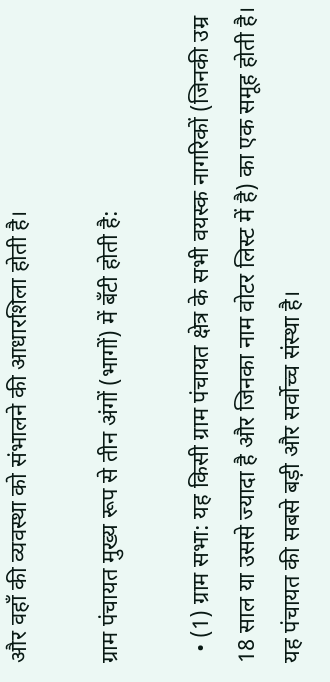और वहाँ की व्यवस्था को संभालने की आधारशिला होती है।

ग्राम पंचायत मुख्य रूप से तीन अंगों (भागों) में बँटी होती है:

  • (1) ग्राम सभा: यह किसी ग्राम पंचायत क्षेत्र के सभी वयस्क नागरिकों (जिनकी उम्र 18 साल या उससे ज्यादा है और जिनका नाम वोटर लिस्ट में है) का एक समूह होती है। यह पंचायत की सबसे बड़ी और सर्वोच्च संस्था है।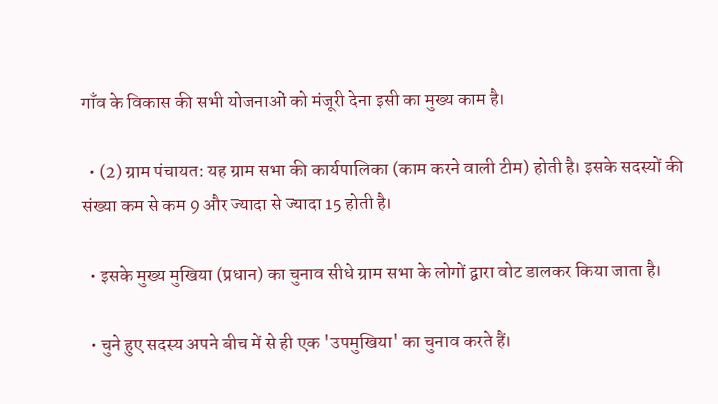गाँव के विकास की सभी योजनाओं को मंजूरी देना इसी का मुख्य काम है।

  • (2) ग्राम पंचायत: यह ग्राम सभा की कार्यपालिका (काम करने वाली टीम) होती है। इसके सदस्यों की संख्या कम से कम 9 और ज्यादा से ज्यादा 15 होती है।

  • इसके मुख्य मुखिया (प्रधान) का चुनाव सीधे ग्राम सभा के लोगों द्वारा वोट डालकर किया जाता है।

  • चुने हुए सदस्य अपने बीच में से ही एक 'उपमुखिया' का चुनाव करते हैं।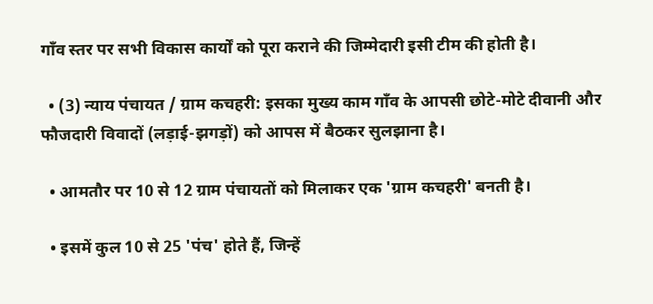गाँव स्तर पर सभी विकास कार्यों को पूरा कराने की जिम्मेदारी इसी टीम की होती है।

  • (3) न्याय पंचायत / ग्राम कचहरी: इसका मुख्य काम गाँव के आपसी छोटे-मोटे दीवानी और फौजदारी विवादों (लड़ाई-झगड़ों) को आपस में बैठकर सुलझाना है।

  • आमतौर पर 10 से 12 ग्राम पंचायतों को मिलाकर एक 'ग्राम कचहरी' बनती है।

  • इसमें कुल 10 से 25 'पंच' होते हैं, जिन्हें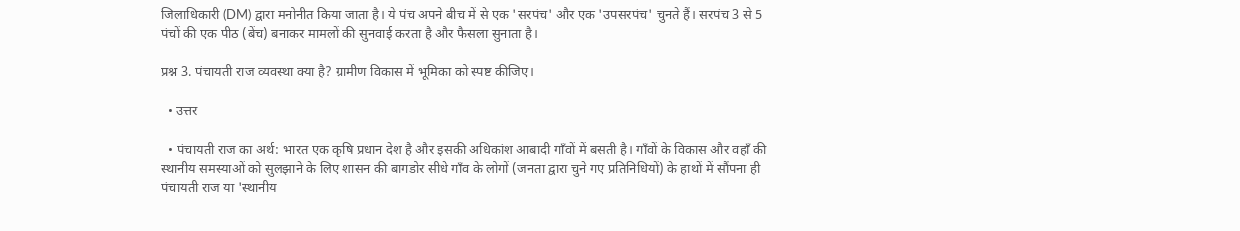जिलाधिकारी (DM) द्वारा मनोनीत किया जाता है। ये पंच अपने बीच में से एक 'सरपंच' और एक 'उपसरपंच' चुनते हैं। सरपंच 3 से 5 पंचों की एक पीठ (बेंच) बनाकर मामलों की सुनवाई करता है और फैसला सुनाता है।

प्रश्न 3. पंचायती राज व्यवस्था क्या है? ग्रामीण विकास में भूमिका को स्पष्ट कीजिए।

  • उत्तर

  • पंचायती राज का अर्थ: भारत एक कृषि प्रधान देश है और इसकी अधिकांश आबादी गाँवों में बसती है। गाँवों के विकास और वहाँ की स्थानीय समस्याओं को सुलझाने के लिए शासन की बागडोर सीधे गाँव के लोगों (जनता द्वारा चुने गए प्रतिनिधियों) के हाथों में सौंपना ही पंचायती राज या 'स्थानीय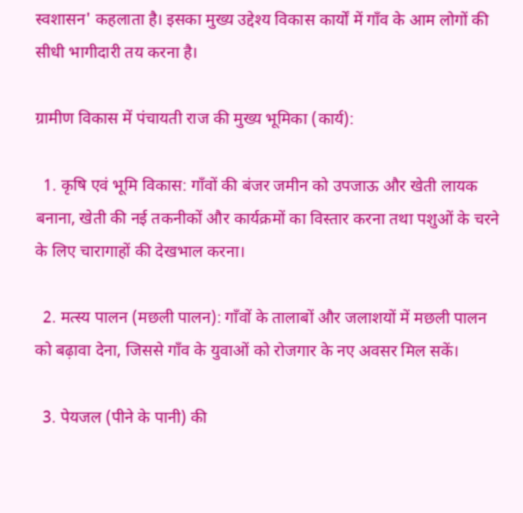स्वशासन' कहलाता है। इसका मुख्य उद्देश्य विकास कार्यों में गाँव के आम लोगों की सीधी भागीदारी तय करना है।

ग्रामीण विकास में पंचायती राज की मुख्य भूमिका (कार्य):

  1. कृषि एवं भूमि विकास: गाँवों की बंजर जमीन को उपजाऊ और खेती लायक बनाना, खेती की नई तकनीकों और कार्यक्रमों का विस्तार करना तथा पशुओं के चरने के लिए चारागाहों की देखभाल करना।

  2. मत्स्य पालन (मछली पालन): गाँवों के तालाबों और जलाशयों में मछली पालन को बढ़ावा देना, जिससे गाँव के युवाओं को रोजगार के नए अवसर मिल सकें।

  3. पेयजल (पीने के पानी) की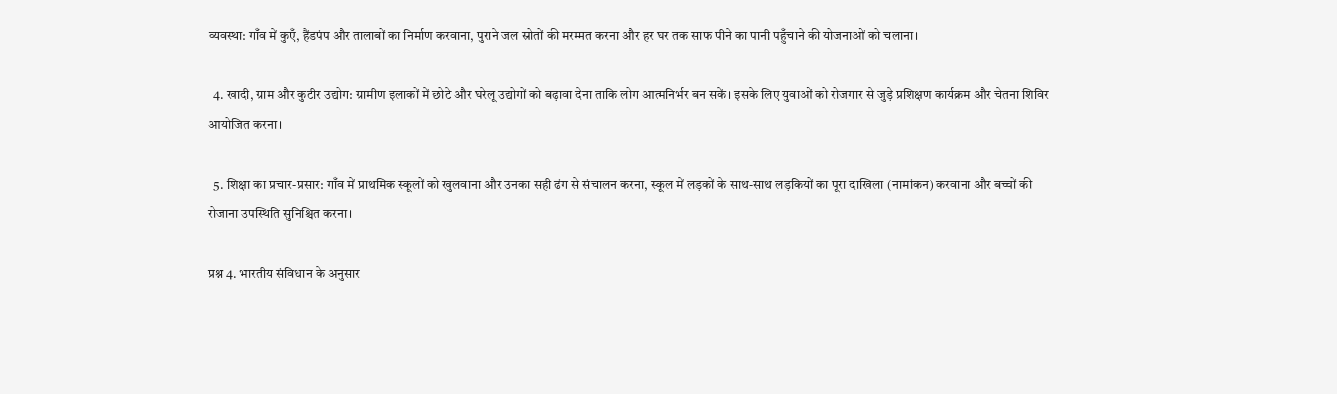व्यवस्था: गाँव में कुएँ, हैंडपंप और तालाबों का निर्माण करवाना, पुराने जल स्रोतों की मरम्मत करना और हर घर तक साफ पीने का पानी पहुँचाने की योजनाओं को चलाना।

  4. खादी, ग्राम और कुटीर उद्योग: ग्रामीण इलाकों में छोटे और घरेलू उद्योगों को बढ़ावा देना ताकि लोग आत्मनिर्भर बन सकें। इसके लिए युवाओं को रोजगार से जुड़े प्रशिक्षण कार्यक्रम और चेतना शिविर आयोजित करना।

  5. शिक्षा का प्रचार-प्रसार: गाँव में प्राथमिक स्कूलों को खुलवाना और उनका सही ढंग से संचालन करना, स्कूल में लड़कों के साथ-साथ लड़कियों का पूरा दाखिला (नामांकन) करवाना और बच्चों की रोजाना उपस्थिति सुनिश्चित करना।

प्रश्न 4. भारतीय संविधान के अनुसार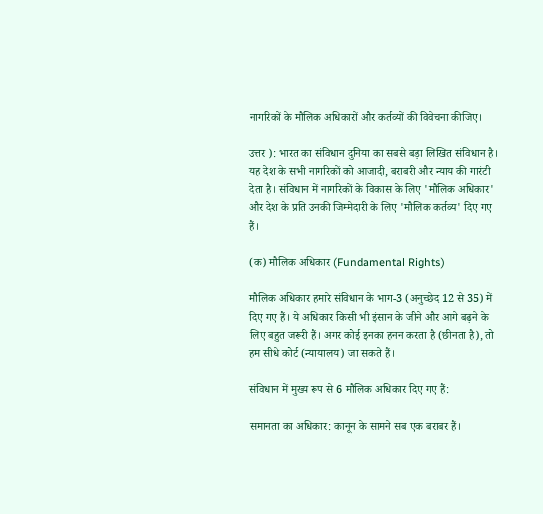नागरिकों के मौलिक अधिकारों और कर्तव्यों की विवेचना कीजिए।

उत्तर ): भारत का संविधान दुनिया का सबसे बड़ा लिखित संविधान है। यह देश के सभी नागरिकों को आजादी, बराबरी और न्याय की गारंटी देता है। संविधान में नागरिकों के विकास के लिए 'मौलिक अधिकार' और देश के प्रति उनकी जिम्मेदारी के लिए 'मौलिक कर्तव्य' दिए गए हैं।

(क) मौलिक अधिकार (Fundamental Rights)

मौलिक अधिकार हमारे संविधान के भाग-3 (अनुच्छेद 12 से 35) में दिए गए हैं। ये अधिकार किसी भी इंसान के जीने और आगे बढ़ने के लिए बहुत जरूरी हैं। अगर कोई इनका हनन करता है (छीनता है), तो हम सीधे कोर्ट (न्यायालय) जा सकते हैं।

संविधान में मुख्य रूप से 6 मौलिक अधिकार दिए गए हैं:

समानता का अधिकार: कानून के सामने सब एक बराबर हैं।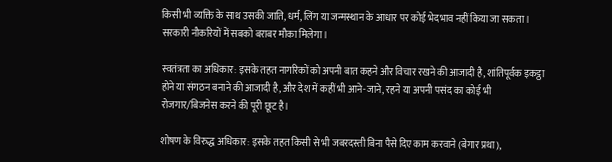किसी भी व्यक्ति के साथ उसकी जाति, धर्म, लिंग या जन्मस्थान के आधार पर कोई भेदभाव नहीं किया जा सकता। सरकारी नौकरियों में सबको बराबर मौका मिलेगा।

स्वतंत्रता का अधिकार: इसके तहत नागरिकों को अपनी बात कहने और विचार रखने की आजादी है, शांतिपूर्वक इकट्ठा होने या संगठन बनाने की आजादी है, और देश में कहीं भी आने-जाने, रहने या अपनी पसंद का कोई भी रोजगार/बिजनेस करने की पूरी छूट है।

शोषण के विरुद्ध अधिकार: इसके तहत किसी से भी जबरदस्ती बिना पैसे दिए काम करवाने (बेगार प्रथा),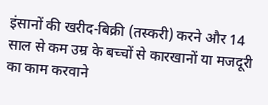इंसानों की खरीद-बिक्री (तस्करी) करने और 14 साल से कम उम्र के बच्चों से कारखानों या मजदूरी का काम करवाने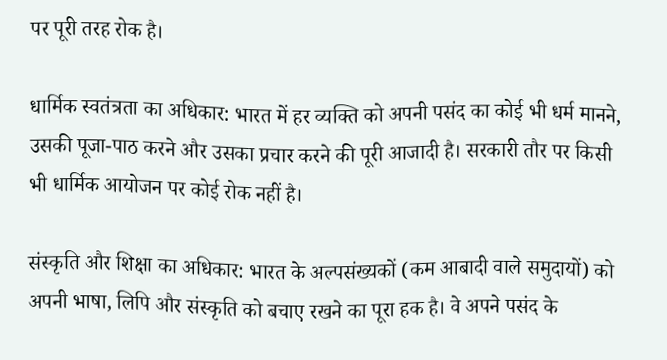पर पूरी तरह रोक है।

धार्मिक स्वतंत्रता का अधिकार: भारत में हर व्यक्ति को अपनी पसंद का कोई भी धर्म मानने, उसकी पूजा-पाठ करने और उसका प्रचार करने की पूरी आजादी है। सरकारी तौर पर किसी भी धार्मिक आयोजन पर कोई रोक नहीं है।

संस्कृति और शिक्षा का अधिकार: भारत के अल्पसंख्यकों (कम आबादी वाले समुदायों) को अपनी भाषा, लिपि और संस्कृति को बचाए रखने का पूरा हक है। वे अपने पसंद के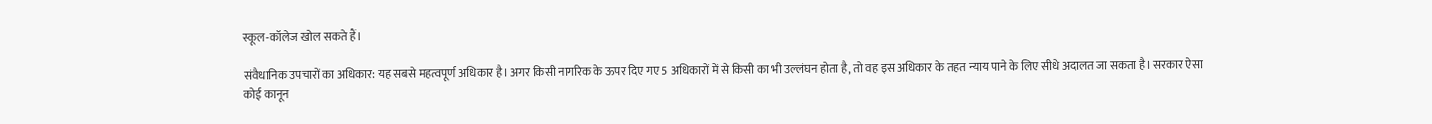स्कूल-कॉलेज खोल सकते हैं।

संवैधानिक उपचारों का अधिकार: यह सबसे महत्वपूर्ण अधिकार है। अगर किसी नागरिक के ऊपर दिए गए 5 अधिकारों में से किसी का भी उल्लंघन होता है, तो वह इस अधिकार के तहत न्याय पाने के लिए सीधे अदालत जा सकता है। सरकार ऐसा कोई कानून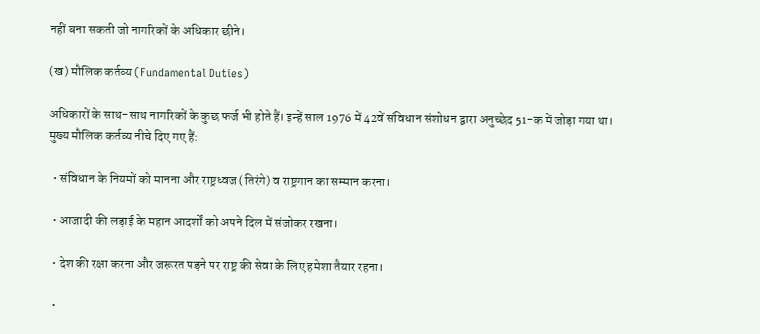नहीं बना सकती जो नागरिकों के अधिकार छीने।

(ख) मौलिक कर्तव्य (Fundamental Duties)

अधिकारों के साथ-साथ नागरिकों के कुछ फर्ज भी होते हैं। इन्हें साल 1976 में 42वें संविधान संशोधन द्वारा अनुच्छेद 51-क में जोड़ा गया था। मुख्य मौलिक कर्तव्य नीचे दिए गए हैं:

  • संविधान के नियमों को मानना और राष्ट्रध्वज (तिरंगे) व राष्ट्रगान का सम्मान करना।

  • आजादी की लड़ाई के महान आदर्शों को अपने दिल में संजोकर रखना।

  • देश की रक्षा करना और जरूरत पड़ने पर राष्ट्र की सेवा के लिए हमेशा तैयार रहना।

  •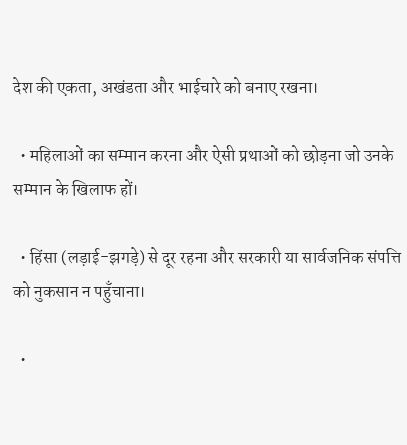देश की एकता, अखंडता और भाईचारे को बनाए रखना।

  • महिलाओं का सम्मान करना और ऐसी प्रथाओं को छोड़ना जो उनके सम्मान के खिलाफ हों।

  • हिंसा (लड़ाई-झगड़े) से दूर रहना और सरकारी या सार्वजनिक संपत्ति को नुकसान न पहुँचाना।

  •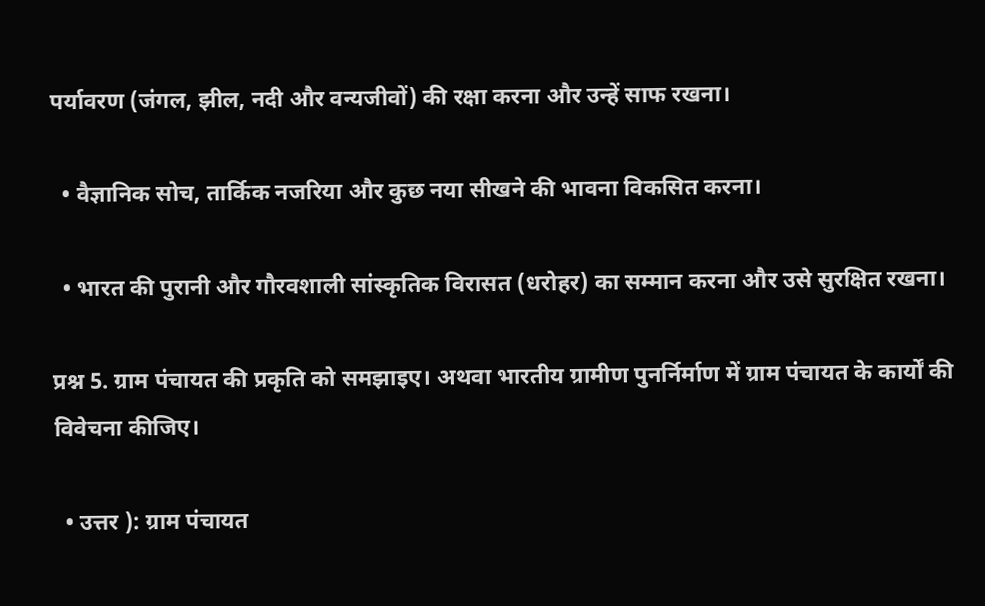पर्यावरण (जंगल, झील, नदी और वन्यजीवों) की रक्षा करना और उन्हें साफ रखना।

  • वैज्ञानिक सोच, तार्किक नजरिया और कुछ नया सीखने की भावना विकसित करना।

  • भारत की पुरानी और गौरवशाली सांस्कृतिक विरासत (धरोहर) का सम्मान करना और उसे सुरक्षित रखना।

प्रश्न 5. ग्राम पंचायत की प्रकृति को समझाइए। अथवा भारतीय ग्रामीण पुनर्निर्माण में ग्राम पंचायत के कार्यों की विवेचना कीजिए।

  • उत्तर ): ग्राम पंचायत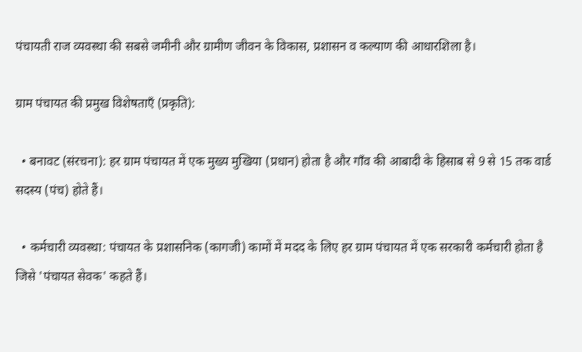पंचायती राज व्यवस्था की सबसे जमीनी और ग्रामीण जीवन के विकास, प्रशासन व कल्याण की आधारशिला है।

ग्राम पंचायत की प्रमुख विशेषताएँ (प्रकृति):

  • बनावट (संरचना): हर ग्राम पंचायत में एक मुख्य मुखिया (प्रधान) होता है और गाँव की आबादी के हिसाब से 9 से 15 तक वार्ड सदस्य (पंच) होते हैं।

  • कर्मचारी व्यवस्था: पंचायत के प्रशासनिक (कागजी) कामों में मदद के लिए हर ग्राम पंचायत में एक सरकारी कर्मचारी होता है जिसे 'पंचायत सेवक' कहते हैं।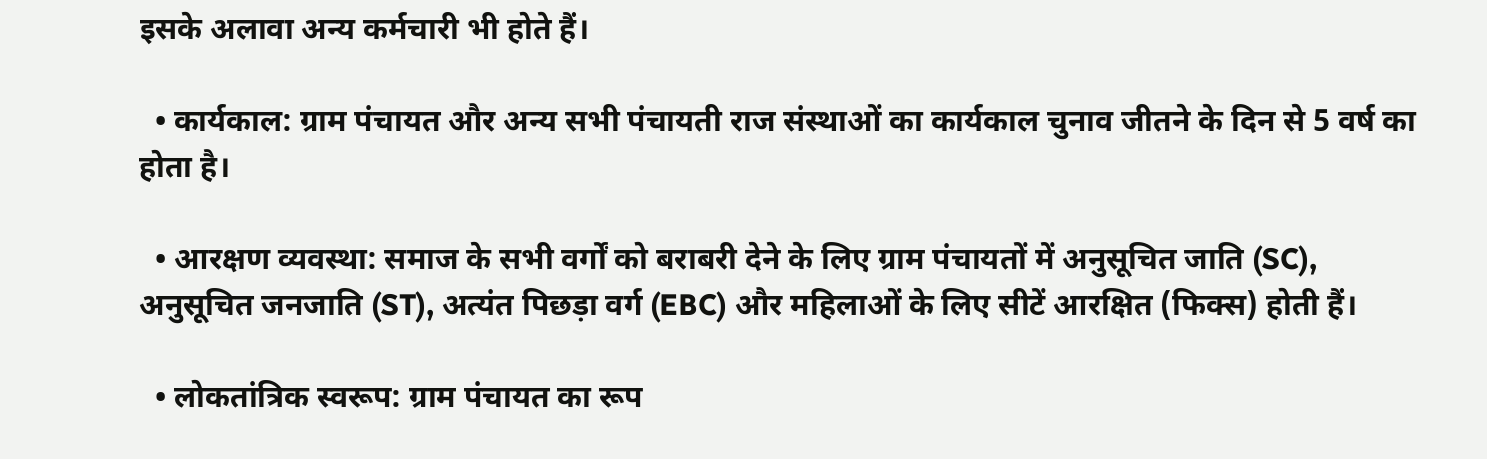इसके अलावा अन्य कर्मचारी भी होते हैं।

  • कार्यकाल: ग्राम पंचायत और अन्य सभी पंचायती राज संस्थाओं का कार्यकाल चुनाव जीतने के दिन से 5 वर्ष का होता है।

  • आरक्षण व्यवस्था: समाज के सभी वर्गों को बराबरी देने के लिए ग्राम पंचायतों में अनुसूचित जाति (SC), अनुसूचित जनजाति (ST), अत्यंत पिछड़ा वर्ग (EBC) और महिलाओं के लिए सीटें आरक्षित (फिक्स) होती हैं।

  • लोकतांत्रिक स्वरूप: ग्राम पंचायत का रूप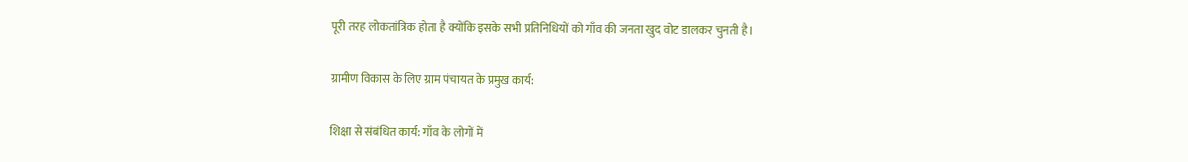पूरी तरह लोकतांत्रिक होता है क्योंकि इसके सभी प्रतिनिधियों को गाँव की जनता खुद वोट डालकर चुनती है।

ग्रामीण विकास के लिए ग्राम पंचायत के प्रमुख कार्य:

शिक्षा से संबंधित कार्य: गाँव के लोगों में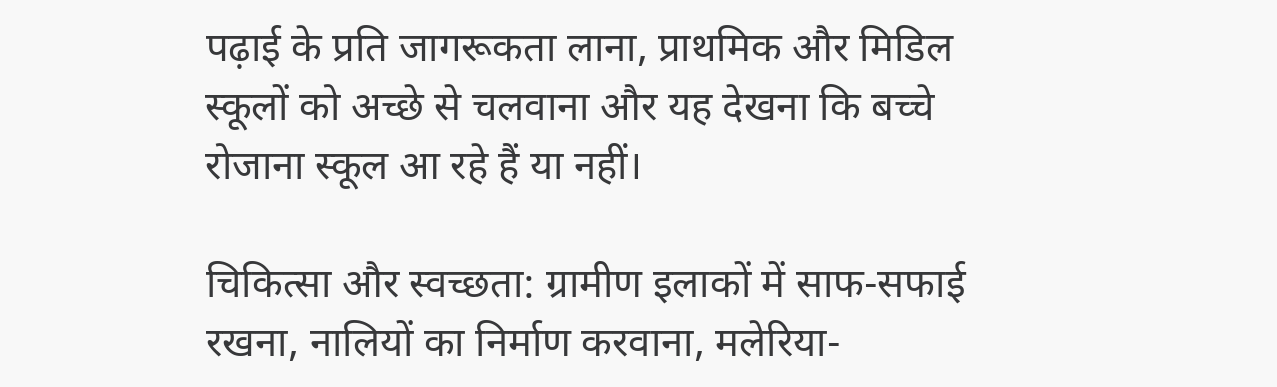पढ़ाई के प्रति जागरूकता लाना, प्राथमिक और मिडिल स्कूलों को अच्छे से चलवाना और यह देखना कि बच्चे रोजाना स्कूल आ रहे हैं या नहीं।

चिकित्सा और स्वच्छता: ग्रामीण इलाकों में साफ-सफाई रखना, नालियों का निर्माण करवाना, मलेरिया-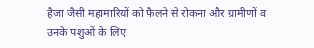हैजा जैसी महामारियों को फैलने से रोकना और ग्रामीणों व उनके पशुओं के लिए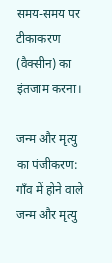समय-समय पर टीकाकरण (वैक्सीन) का इंतजाम करना।

जन्म और मृत्यु का पंजीकरण: गाँव में होने वाले जन्म और मृत्यु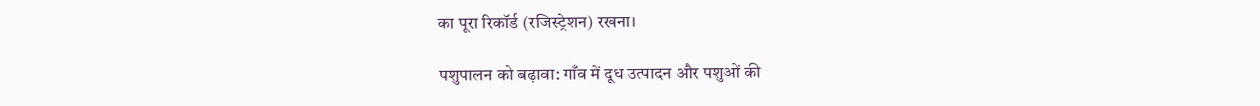का पूरा रिकॉर्ड (रजिस्ट्रेशन) रखना।

पशुपालन को बढ़ावा: गाँव में दूध उत्पादन और पशुओं की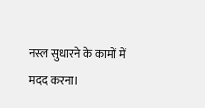नस्ल सुधारने के कामों में मदद करना।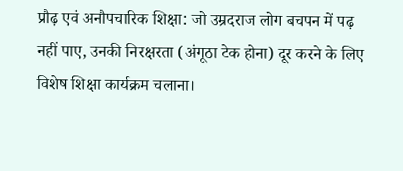प्रौढ़ एवं अनौपचारिक शिक्षा: जो उम्रदराज लोग बचपन में पढ़ नहीं पाए, उनकी निरक्षरता (अंगूठा टेक होना) दूर करने के लिए विशेष शिक्षा कार्यक्रम चलाना।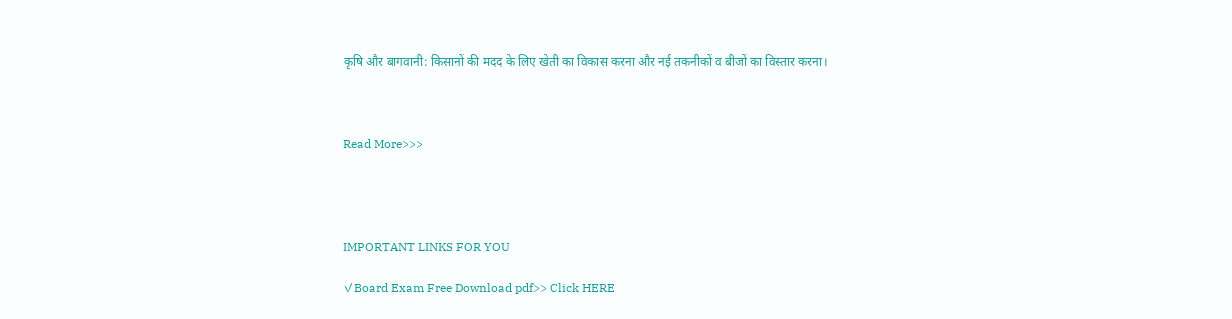कृषि और बागवानी: किसानों की मदद के लिए खेती का विकास करना और नई तकनीकों व बीजों का विस्तार करना।



Read More>>>




IMPORTANT LINKS FOR YOU

✓Board Exam Free Download pdf>> Click HERE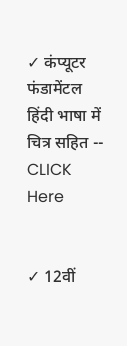✓ कंप्यूटर फंडामेंटल हिंदी भाषा में चित्र सहित -- CLICK Here


✓ 12वीं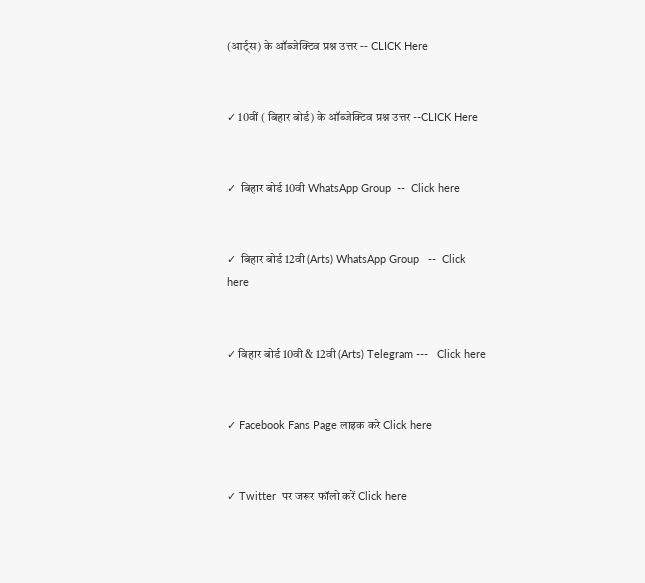(आर्ट्स) के ऑब्जेक्टिव प्रश्न उत्तर -- CLICK Here


✓ 10वीं ( बिहार बोर्ड) के ऑब्जेक्टिव प्रश्न उत्तर --CLICK Here


✓  बिहार बोर्ड 10वी WhatsApp Group  --  Click here


✓  बिहार बोर्ड 12वी (Arts) WhatsApp Group   --  Click here


✓ बिहार बोर्ड 10वी & 12वी (Arts) Telegram ---   Click here


✓ Facebook Fans Page लाइक करे Click here


✓ Twitter  पर जरूर फॉलो करें Click here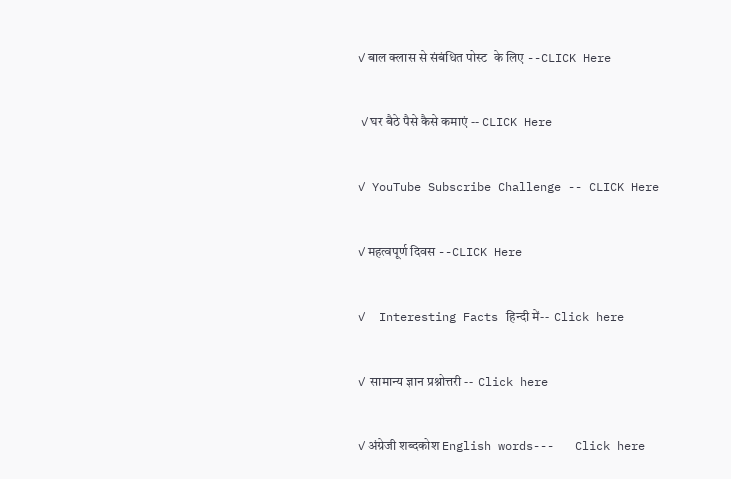✓ बाल क्लास से संबंधित पोस्ट  के लिए --CLICK Here


 ✓ घर बैठे पैसे कैसे कमाएं -- CLICK Here


✓ YouTube Subscribe Challenge -- CLICK Here


✓ महत्वपूर्ण दिवस --CLICK Here


✓  Interesting Facts हिन्दी में--  Click here


✓  सामान्य ज्ञान प्रश्नोत्तरी --  Click here


✓ अंग्रेजी शब्दकोश English words---   Click here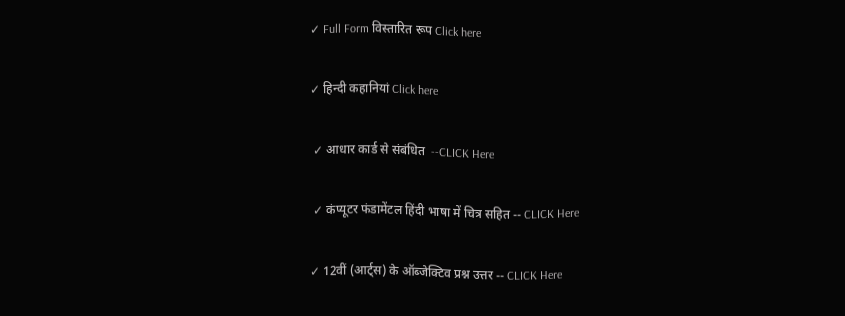✓ Full Form विस्तारित रूप Click here


✓ हिन्दी कहानियां Click here


 ✓ आधार कार्ड से संबंधित  --CLICK Here


 ✓ कंप्यूटर फंडामेंटल हिंदी भाषा में चित्र सहित -- CLICK Here


✓ 12वीं (आर्ट्स) के ऑब्जेक्टिव प्रश्न उत्तर -- CLICK Here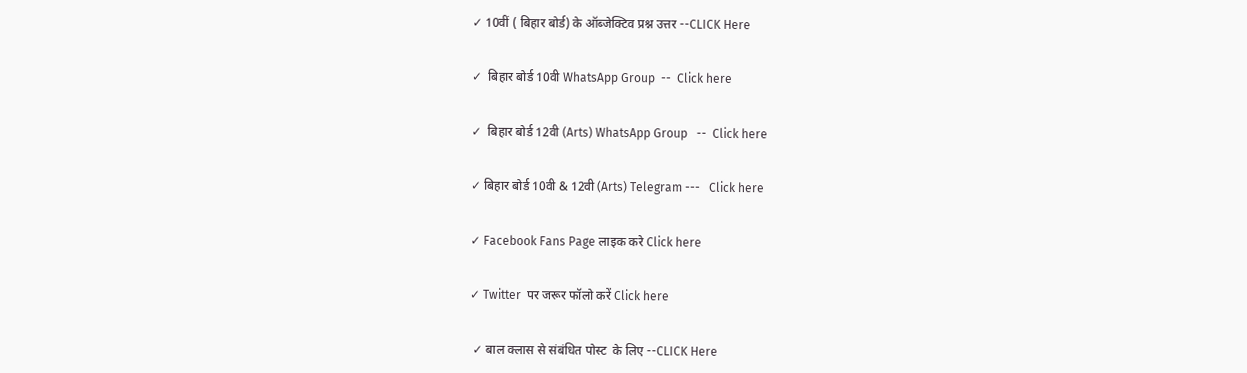✓ 10वीं ( बिहार बोर्ड) के ऑब्जेक्टिव प्रश्न उत्तर --CLICK Here


✓  बिहार बोर्ड 10वी WhatsApp Group  --  Click here


✓  बिहार बोर्ड 12वी (Arts) WhatsApp Group   --  Click here


✓ बिहार बोर्ड 10वी & 12वी (Arts) Telegram ---   Click here


✓ Facebook Fans Page लाइक करे Click here


✓ Twitter  पर जरूर फॉलो करें Click here


 ✓ बाल क्लास से संबंधित पोस्ट  के लिए --CLICK Here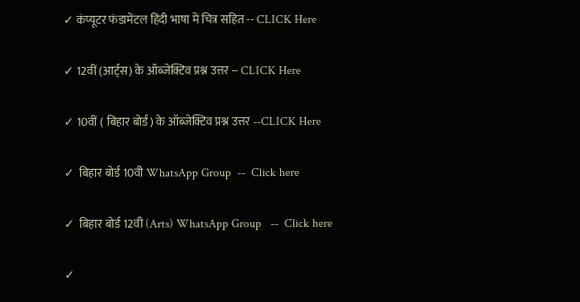✓ कंप्यूटर फंडामेंटल हिंदी भाषा में चित्र सहित -- CLICK Here


✓ 12वीं (आर्ट्स) के ऑब्जेक्टिव प्रश्न उत्तर -- CLICK Here


✓ 10वीं ( बिहार बोर्ड) के ऑब्जेक्टिव प्रश्न उत्तर --CLICK Here


✓  बिहार बोर्ड 10वी WhatsApp Group  --  Click here


✓  बिहार बोर्ड 12वी (Arts) WhatsApp Group   --  Click here


✓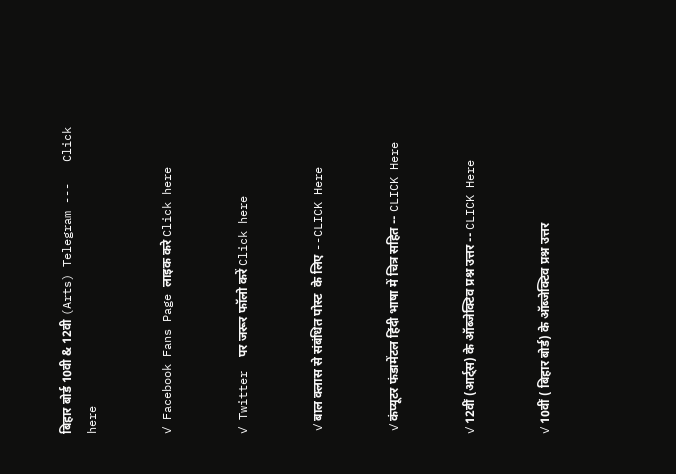बिहार बोर्ड 10वी & 12वी (Arts) Telegram ---   Click here


✓ Facebook Fans Page लाइक करे Click here


✓ Twitter  पर जरूर फॉलो करें Click here


 ✓ बाल क्लास से संबंधित पोस्ट  के लिए --CLICK Here


 ✓ कंप्यूटर फंडामेंटल हिंदी भाषा में चित्र सहित -- CLICK Here


✓ 12वीं (आर्ट्स) के ऑब्जेक्टिव प्रश्न उत्तर -- CLICK Here


✓ 10वीं ( बिहार बोर्ड) के ऑब्जेक्टिव प्रश्न उत्तर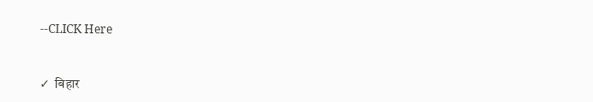--CLICK Here


✓  बिहार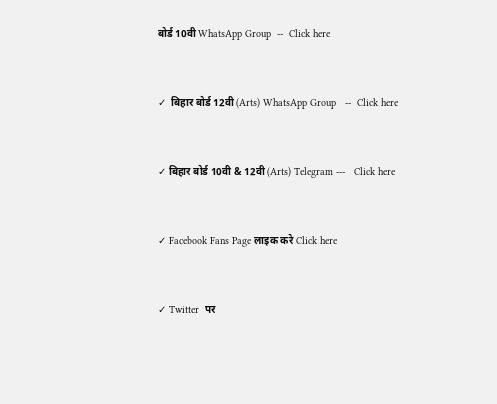बोर्ड 10वी WhatsApp Group  --  Click here


✓  बिहार बोर्ड 12वी (Arts) WhatsApp Group   --  Click here


✓ बिहार बोर्ड 10वी & 12वी (Arts) Telegram ---   Click here


✓ Facebook Fans Page लाइक करे Click here


✓ Twitter  पर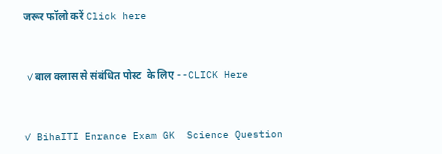जरूर फॉलो करें Click here


 ✓ बाल क्लास से संबंधित पोस्ट  के लिए --CLICK Here


✓ BihaITI Enrance Exam GK  Science Question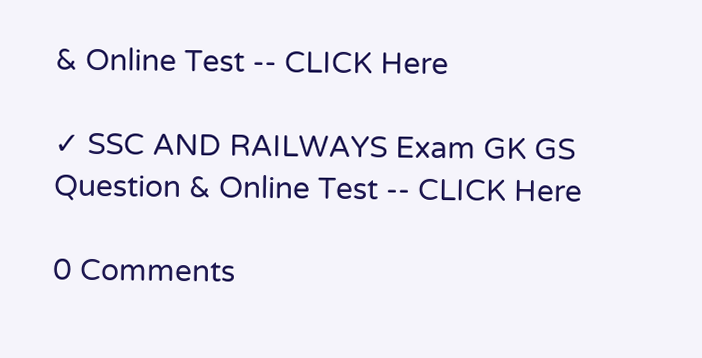& Online Test -- CLICK Here

✓ SSC AND RAILWAYS Exam GK GS Question & Online Test -- CLICK Here

0 Comments